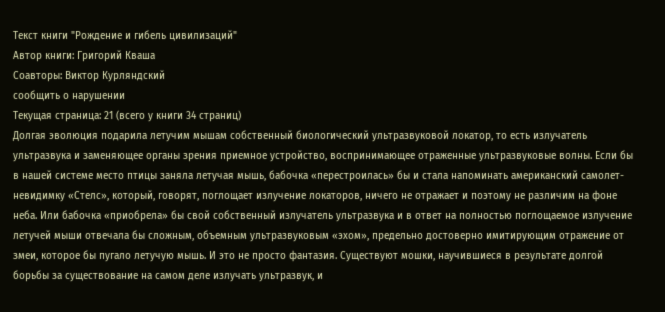Текст книги "Рождение и гибель цивилизаций"
Автор книги: Григорий Кваша
Соавторы: Виктор Курляндский
сообщить о нарушении
Текущая страница: 21 (всего у книги 34 страниц)
Долгая эволюция подарила летучим мышам собственный биологический ультразвуковой локатор, то есть излучатель ультразвука и заменяющее органы зрения приемное устройство, воспринимающее отраженные ультразвуковые волны. Если бы в нашей системе место птицы заняла летучая мышь, бабочка «перестроилась» бы и стала напоминать американский самолет-невидимку «Стелс», который, говорят, поглощает излучение локаторов, ничего не отражает и поэтому не различим на фоне неба. Или бабочка «приобрела» бы свой собственный излучатель ультразвука и в ответ на полностью поглощаемое излучение летучей мыши отвечала бы сложным, объемным ультразвуковым «эхом», предельно достоверно имитирующим отражение от змеи, которое бы пугало летучую мышь. И это не просто фантазия. Существуют мошки, научившиеся в результате долгой борьбы за существование на самом деле излучать ультразвук, и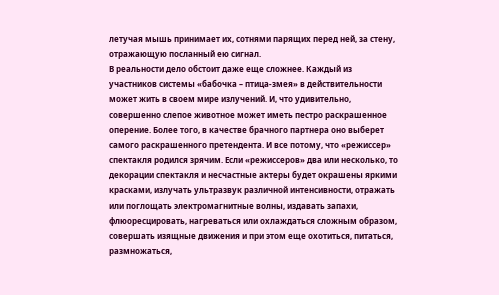летучая мышь принимает их, сотнями парящих перед ней, за стену, отражающую посланный ею сигнал.
В реальности дело обстоит даже еще сложнее. Каждый из участников системы «бабочка – птица-змея» в действительности может жить в своем мире излучений. И, что удивительно, совершенно слепое животное может иметь пестро раскрашенное оперение. Более того, в качестве брачного партнера оно выберет самого раскрашенного претендента. И все потому, что «режиссер» спектакля родился зрячим. Если «режиссеров» два или несколько, то декорации спектакля и несчастные актеры будет окрашены яркими красками, излучать ультразвук различной интенсивности, отражать или поглощать электромагнитные волны, издавать запахи, флюоресцировать, нагреваться или охлаждаться сложным образом, совершать изящные движения и при этом еще охотиться, питаться, размножаться,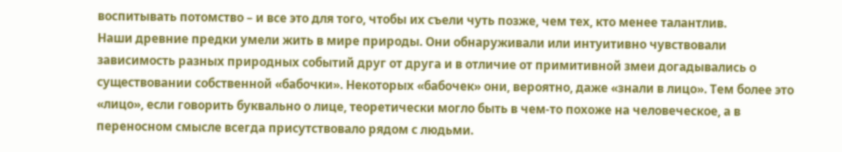воспитывать потомство – и все это для того, чтобы их съели чуть позже, чем тех, кто менее талантлив.
Наши древние предки умели жить в мире природы. Они обнаруживали или интуитивно чувствовали зависимость разных природных событий друг от друга и в отличие от примитивной змеи догадывались о существовании собственной «бабочки». Некоторых «бабочек» они, вероятно, даже «знали в лицо». Тем более это «лицо», если говорить буквально о лице, теоретически могло быть в чем-то похоже на человеческое, а в переносном смысле всегда присутствовало рядом с людьми.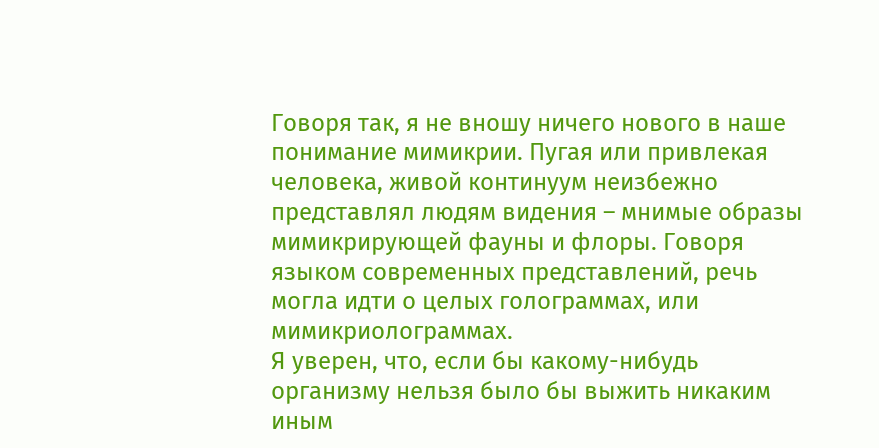Говоря так, я не вношу ничего нового в наше понимание мимикрии. Пугая или привлекая человека, живой континуум неизбежно представлял людям видения – мнимые образы мимикрирующей фауны и флоры. Говоря языком современных представлений, речь могла идти о целых голограммах, или мимикриолограммах.
Я уверен, что, если бы какому-нибудь организму нельзя было бы выжить никаким иным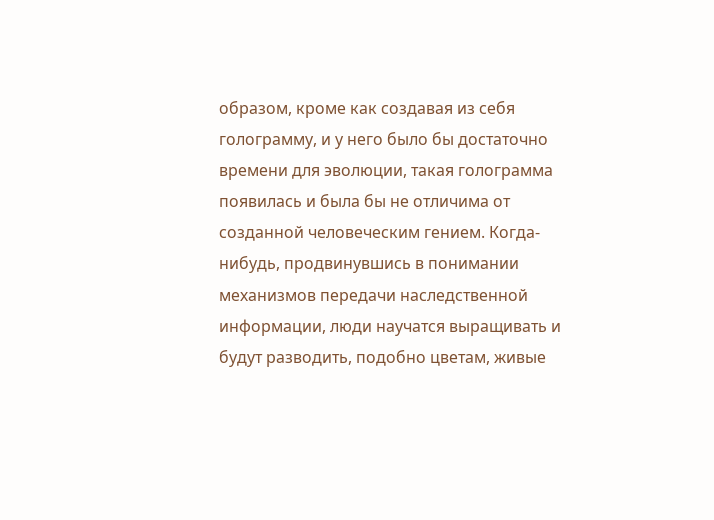образом, кроме как создавая из себя голограмму, и у него было бы достаточно времени для эволюции, такая голограмма появилась и была бы не отличима от созданной человеческим гением. Когда-нибудь, продвинувшись в понимании механизмов передачи наследственной информации, люди научатся выращивать и будут разводить, подобно цветам, живые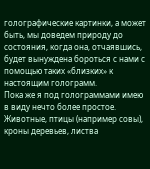голографические картинки, а может быть, мы доведем природу до состояния, когда она, отчаявшись, будет вынуждена бороться с нами с помощью таких «близких» к настоящим голограмм.
Пока же я под голограммами имею в виду нечто более простое. Животные, птицы (например совы), кроны деревьев, листва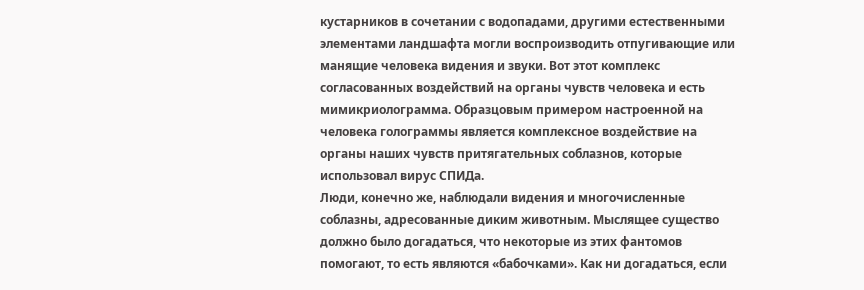кустарников в сочетании с водопадами, другими естественными элементами ландшафта могли воспроизводить отпугивающие или манящие человека видения и звуки. Вот этот комплекс согласованных воздействий на органы чувств человека и есть мимикриолограмма. Образцовым примером настроенной на человека голограммы является комплексное воздействие на органы наших чувств притягательных соблазнов, которые использовал вирус СПИДа.
Люди, конечно же, наблюдали видения и многочисленные соблазны, адресованные диким животным. Мыслящее существо должно было догадаться, что некоторые из этих фантомов помогают, то есть являются «бабочками». Как ни догадаться, если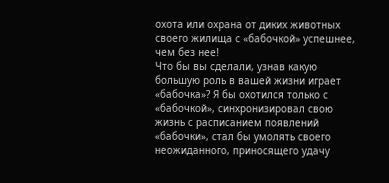охота или охрана от диких животных своего жилища с «бабочкой» успешнее, чем без нее!
Что бы вы сделали, узнав какую большую роль в вашей жизни играет «бабочка»? Я бы охотился только с «бабочкой», синхронизировал свою жизнь с расписанием появлений «бабочки», стал бы умолять своего неожиданного, приносящего удачу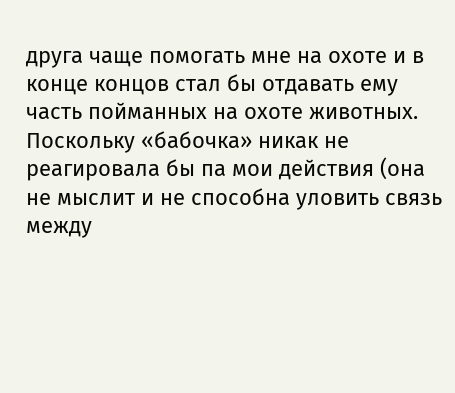друга чаще помогать мне на охоте и в конце концов стал бы отдавать ему часть пойманных на охоте животных. Поскольку «бабочка» никак не реагировала бы па мои действия (она не мыслит и не способна уловить связь между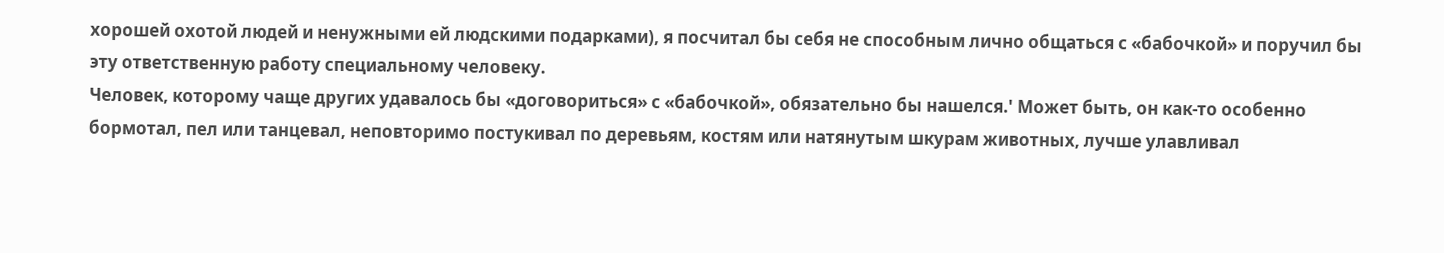хорошей охотой людей и ненужными ей людскими подарками), я посчитал бы себя не способным лично общаться с «бабочкой» и поручил бы эту ответственную работу специальному человеку.
Человек, которому чаще других удавалось бы «договориться» с «бабочкой», обязательно бы нашелся.' Может быть, он как-то особенно бормотал, пел или танцевал, неповторимо постукивал по деревьям, костям или натянутым шкурам животных, лучше улавливал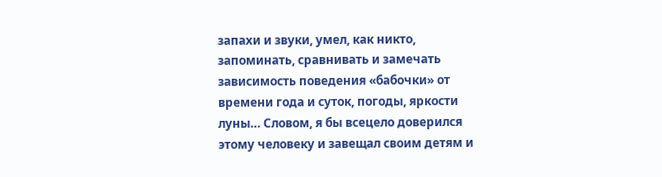запахи и звуки, умел, как никто, запоминать, сравнивать и замечать зависимость поведения «бабочки» от времени года и суток, погоды, яркости луны… Словом, я бы всецело доверился этому человеку и завещал своим детям и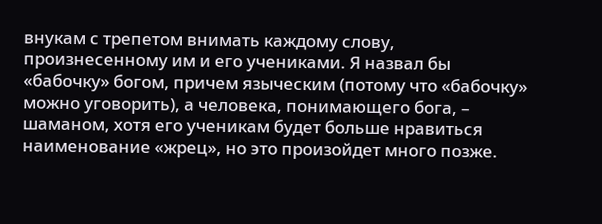внукам с трепетом внимать каждому слову, произнесенному им и его учениками. Я назвал бы «бабочку» богом, причем языческим (потому что «бабочку» можно уговорить), а человека, понимающего бога, – шаманом, хотя его ученикам будет больше нравиться наименование «жрец», но это произойдет много позже.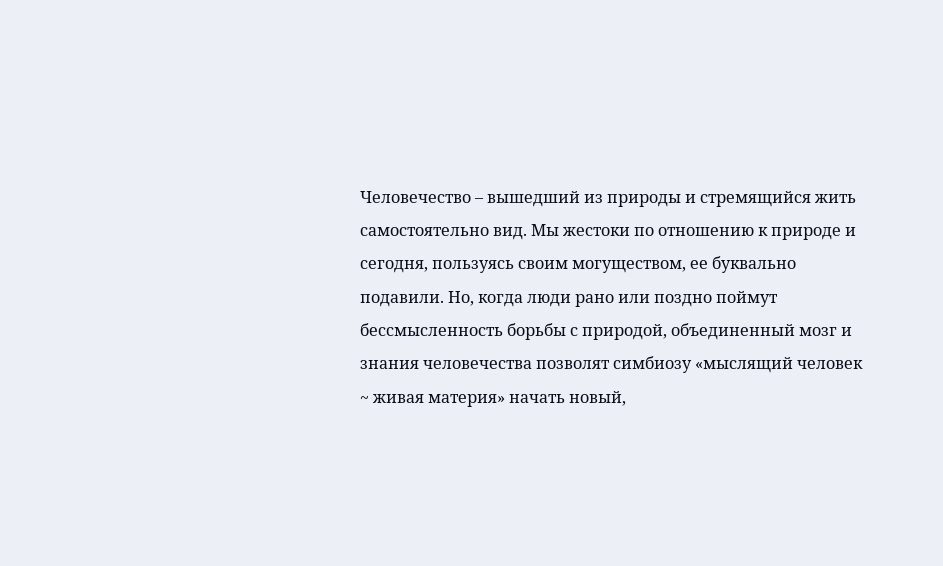Человечество – вышедший из природы и стремящийся жить самостоятельно вид. Мы жестоки по отношению к природе и сегодня, пользуясь своим могуществом, ее буквально подавили. Но, когда люди рано или поздно поймут бессмысленность борьбы с природой, объединенный мозг и знания человечества позволят симбиозу «мыслящий человек ~ живая материя» начать новый,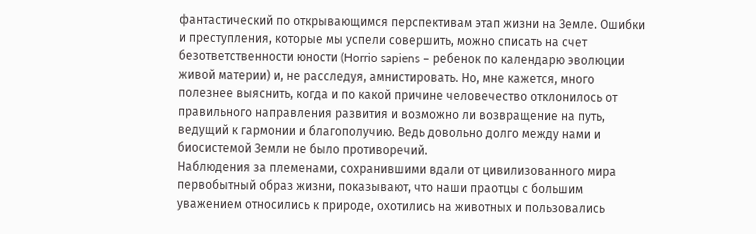фантастический по открывающимся перспективам этап жизни на Земле. Ошибки и преступления, которые мы успели совершить, можно списать на счет безответственности юности (Horrio sapiens – ребенок по календарю эволюции живой материи) и, не расследуя, амнистировать. Но, мне кажется, много полезнее выяснить, когда и по какой причине человечество отклонилось от правильного направления развития и возможно ли возвращение на путь, ведущий к гармонии и благополучию. Ведь довольно долго между нами и биосистемой Земли не было противоречий.
Наблюдения за племенами, сохранившими вдали от цивилизованного мира первобытный образ жизни, показывают, что наши праотцы с большим уважением относились к природе, охотились на животных и пользовались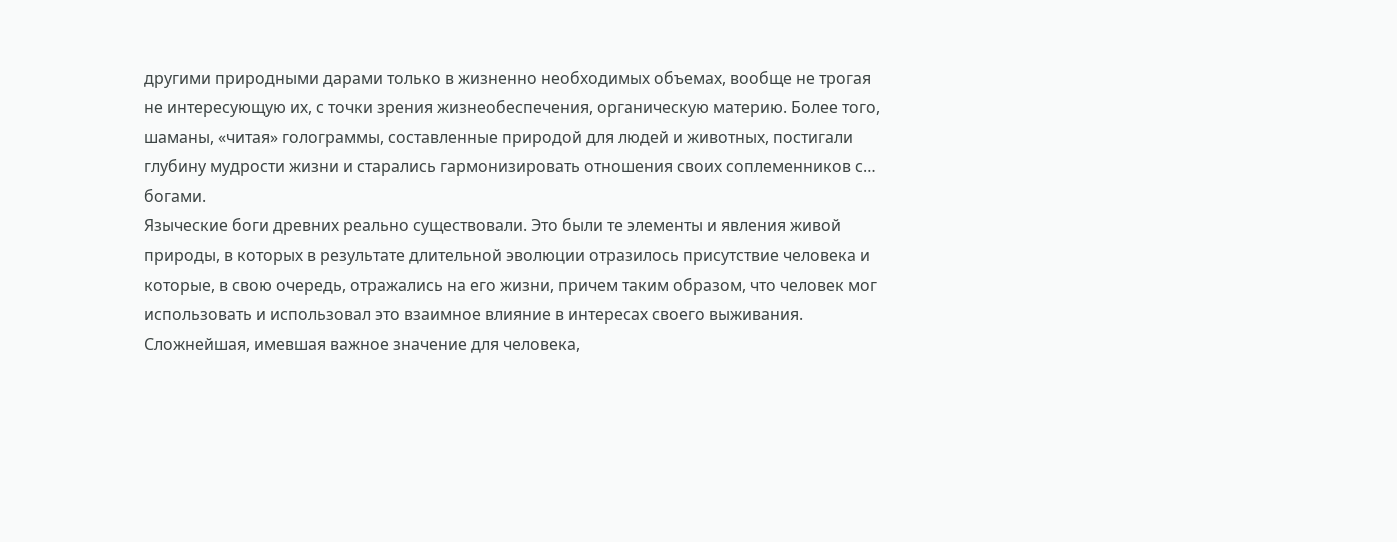другими природными дарами только в жизненно необходимых объемах, вообще не трогая не интересующую их, с точки зрения жизнеобеспечения, органическую материю. Более того, шаманы, «читая» голограммы, составленные природой для людей и животных, постигали глубину мудрости жизни и старались гармонизировать отношения своих соплеменников с… богами.
Языческие боги древних реально существовали. Это были те элементы и явления живой природы, в которых в результате длительной эволюции отразилось присутствие человека и которые, в свою очередь, отражались на его жизни, причем таким образом, что человек мог использовать и использовал это взаимное влияние в интересах своего выживания.
Сложнейшая, имевшая важное значение для человека,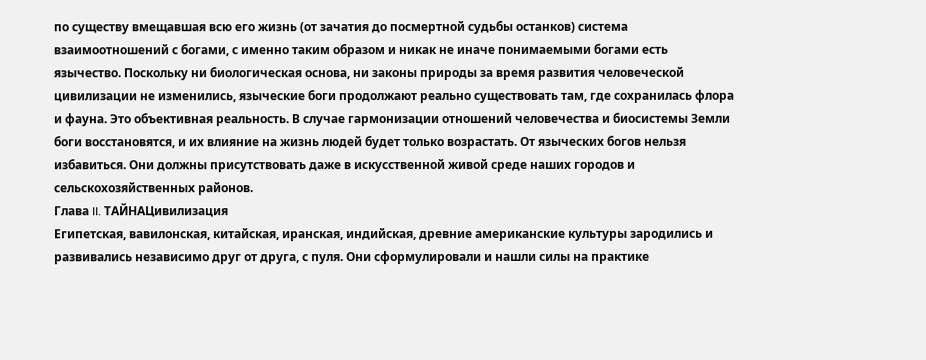по существу вмещавшая всю его жизнь (от зачатия до посмертной судьбы останков) система взаимоотношений с богами, с именно таким образом и никак не иначе понимаемыми богами есть язычество. Поскольку ни биологическая основа, ни законы природы за время развития человеческой цивилизации не изменились, языческие боги продолжают реально существовать там, где сохранилась флора и фауна. Это объективная реальность. В случае гармонизации отношений человечества и биосистемы Земли боги восстановятся, и их влияние на жизнь людей будет только возрастать. От языческих богов нельзя избавиться. Они должны присутствовать даже в искусственной живой среде наших городов и сельскохозяйственных районов.
Глава II. ТАЙНАЦивилизация
Египетская, вавилонская, китайская, иранская, индийская, древние американские культуры зародились и развивались независимо друг от друга, с пуля. Они сформулировали и нашли силы на практике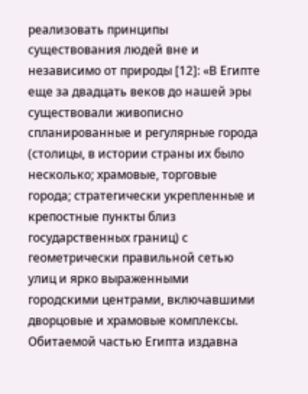реализовать принципы существования людей вне и независимо от природы [12]: «В Египте еще за двадцать веков до нашей эры существовали живописно спланированные и регулярные города (столицы, в истории страны их было несколько; храмовые, торговые города; стратегически укрепленные и крепостные пункты близ государственных границ) с геометрически правильной сетью улиц и ярко выраженными городскими центрами, включавшими дворцовые и храмовые комплексы. Обитаемой частью Египта издавна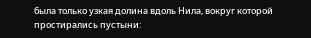была только узкая долина вдоль Нила, вокруг которой простирались пустыни: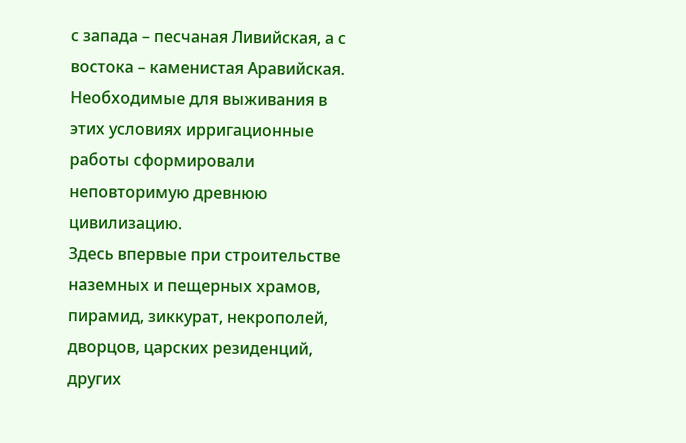с запада – песчаная Ливийская, а с востока – каменистая Аравийская. Необходимые для выживания в этих условиях ирригационные работы сформировали неповторимую древнюю цивилизацию.
Здесь впервые при строительстве наземных и пещерных храмов, пирамид, зиккурат, некрополей, дворцов, царских резиденций, других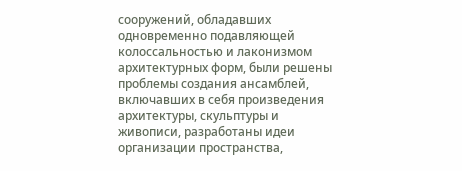сооружений, обладавших одновременно подавляющей колоссальностью и лаконизмом архитектурных форм, были решены проблемы создания ансамблей, включавших в себя произведения архитектуры, скульптуры и живописи, разработаны идеи организации пространства,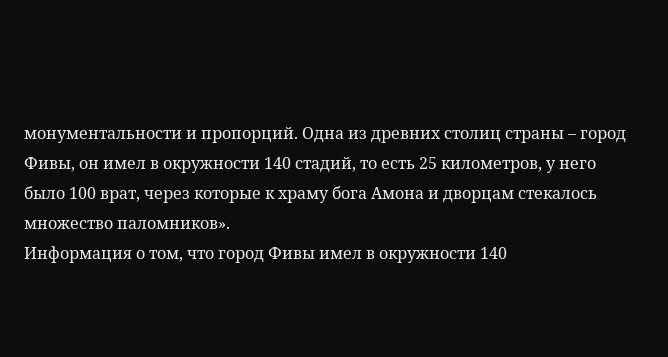монументальности и пропорций. Одна из древних столиц страны – город Фивы, он имел в окружности 140 стадий, то есть 25 километров, у него было 100 врат, через которые к храму бога Амона и дворцам стекалось множество паломников».
Информация о том, что город Фивы имел в окружности 140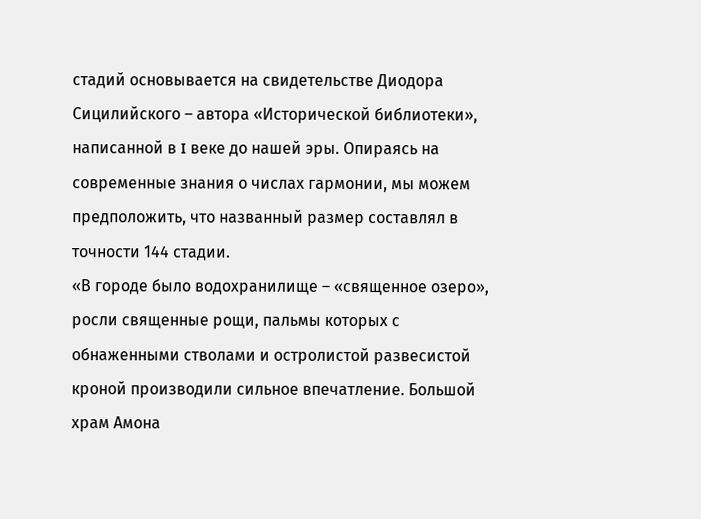стадий основывается на свидетельстве Диодора Сицилийского – автора «Исторической библиотеки», написанной в I веке до нашей эры. Опираясь на современные знания о числах гармонии, мы можем предположить, что названный размер составлял в точности 144 стадии.
«В городе было водохранилище – «священное озеро», росли священные рощи, пальмы которых с обнаженными стволами и остролистой развесистой кроной производили сильное впечатление. Большой храм Амона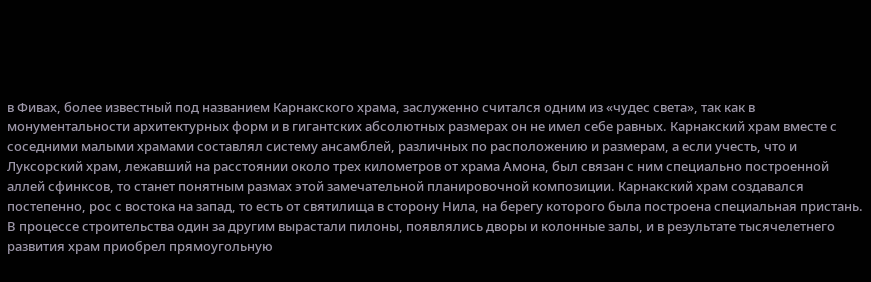в Фивах, более известный под названием Карнакского храма, заслуженно считался одним из «чудес света», так как в монументальности архитектурных форм и в гигантских абсолютных размерах он не имел себе равных. Карнакский храм вместе с соседними малыми храмами составлял систему ансамблей, различных по расположению и размерам, а если учесть, что и Луксорский храм, лежавший на расстоянии около трех километров от храма Амона, был связан с ним специально построенной аллей сфинксов, то станет понятным размах этой замечательной планировочной композиции. Карнакский храм создавался постепенно, рос с востока на запад, то есть от святилища в сторону Нила, на берегу которого была построена специальная пристань. В процессе строительства один за другим вырастали пилоны, появлялись дворы и колонные залы, и в результате тысячелетнего развития храм приобрел прямоугольную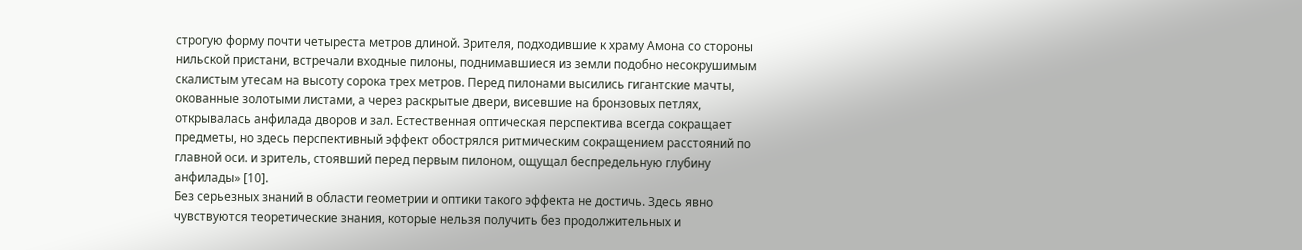строгую форму почти четыреста метров длиной. Зрителя, подходившие к храму Амона со стороны нильской пристани, встречали входные пилоны, поднимавшиеся из земли подобно несокрушимым скалистым утесам на высоту сорока трех метров. Перед пилонами высились гигантские мачты, окованные золотыми листами, а через раскрытые двери, висевшие на бронзовых петлях, открывалась анфилада дворов и зал. Естественная оптическая перспектива всегда сокращает предметы, но здесь перспективный эффект обострялся ритмическим сокращением расстояний по главной оси. и зритель, стоявший перед первым пилоном, ощущал беспредельную глубину анфилады» [10].
Без серьезных знаний в области геометрии и оптики такого эффекта не достичь. Здесь явно чувствуются теоретические знания, которые нельзя получить без продолжительных и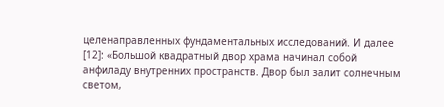целенаправленных фундаментальных исследований. И далее [12]: «Большой квадратный двор храма начинал собой анфиладу внутренних пространств. Двор был залит солнечным светом,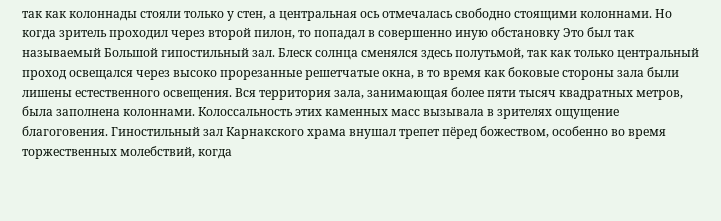так как колоннады стояли только у стен, а центральная ось отмечалась свободно стоящими колоннами. Но когда зритель проходил через второй пилон, то попадал в совершенно иную обстановку Это был так называемый Большой гипостильный зал. Блеск солнца сменялся здесь полутьмой, так как только центральный проход освещался через высоко прорезанные решетчатые окна, в то время как боковые стороны зала были лишены естественного освещения. Вся территория зала, занимающая более пяти тысяч квадратных метров, была заполнена колоннами. Колоссальность этих каменных масс вызывала в зрителях ощущение благоговения. Гиностильный зал Карнакского храма внушал трепет пёред божеством, особенно во время торжественных молебствий, когда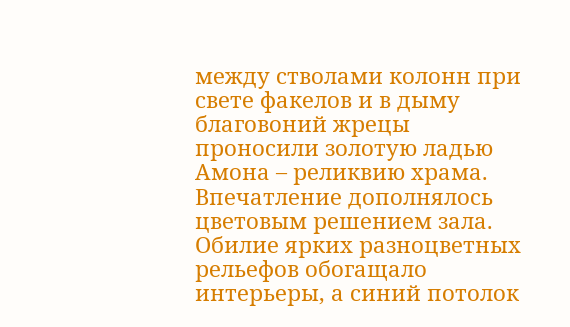между стволами колонн при свете факелов и в дыму благовоний жрецы проносили золотую ладью Амона – реликвию храма. Впечатление дополнялось цветовым решением зала. Обилие ярких разноцветных рельефов обогащало интерьеры, а синий потолок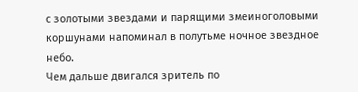с золотыми звездами и парящими змеиноголовыми коршунами напоминал в полутьме ночное звездное небо.
Чем дальше двигался зритель по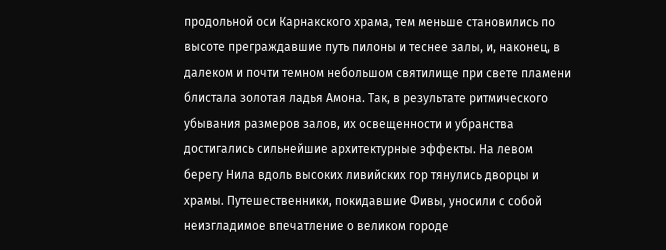продольной оси Карнакского храма, тем меньше становились по высоте преграждавшие путь пилоны и теснее залы, и, наконец, в далеком и почти темном небольшом святилище при свете пламени блистала золотая ладья Амона. Так, в результате ритмического убывания размеров залов, их освещенности и убранства достигались сильнейшие архитектурные эффекты. На левом берегу Нила вдоль высоких ливийских гор тянулись дворцы и храмы. Путешественники, покидавшие Фивы, уносили с собой неизгладимое впечатление о великом городе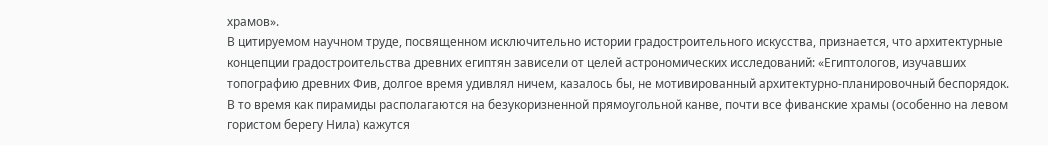храмов».
В цитируемом научном труде, посвященном исключительно истории градостроительного искусства, признается, что архитектурные концепции градостроительства древних египтян зависели от целей астрономических исследований: «Египтологов, изучавших топографию древних Фив, долгое время удивлял ничем, казалось бы, не мотивированный архитектурно-планировочный беспорядок. В то время как пирамиды располагаются на безукоризненной прямоугольной канве, почти все фиванские храмы (особенно на левом гористом берегу Нила) кажутся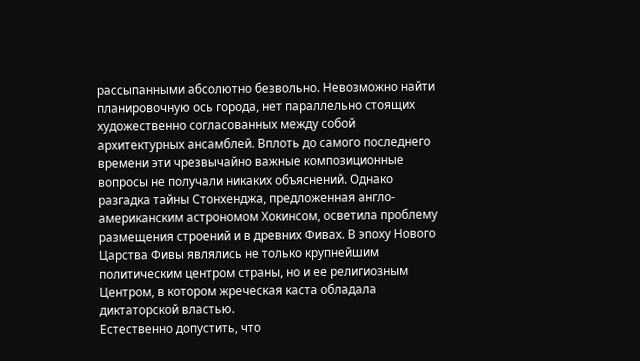рассыпанными абсолютно безвольно. Невозможно найти планировочную ось города, нет параллельно стоящих художественно согласованных между собой архитектурных ансамблей. Вплоть до самого последнего времени эти чрезвычайно важные композиционные вопросы не получали никаких объяснений. Однако разгадка тайны Стонхенджа, предложенная англо-американским астрономом Хокинсом, осветила проблему размещения строений и в древних Фивах. В эпоху Нового Царства Фивы являлись не только крупнейшим политическим центром страны, но и ее религиозным Центром, в котором жреческая каста обладала диктаторской властью.
Естественно допустить, что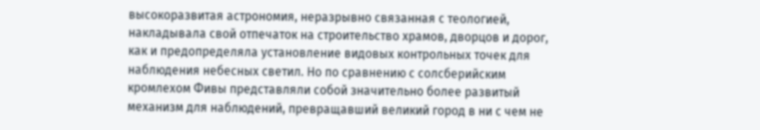высокоразвитая астрономия, неразрывно связанная с теологией, накладывала свой отпечаток на строительство храмов, дворцов и дорог, как и предопределяла установление видовых контрольных точек для наблюдения небесных светил. Но по сравнению с солсберийским кромлехом Фивы представляли собой значительно более развитый механизм для наблюдений, превращавший великий город в ни с чем не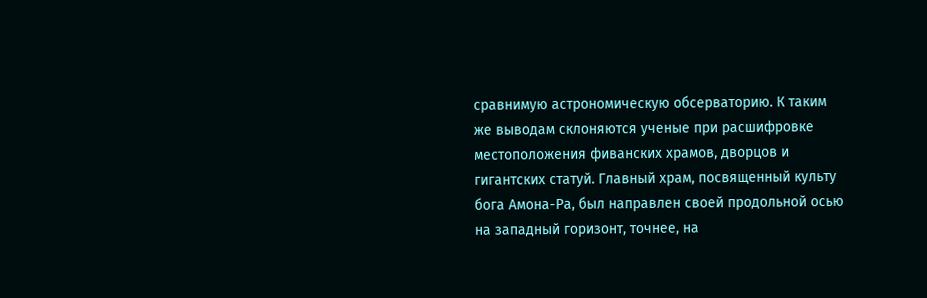сравнимую астрономическую обсерваторию. К таким же выводам склоняются ученые при расшифровке местоположения фиванских храмов, дворцов и гигантских статуй. Главный храм, посвященный культу бога Амона-Ра, был направлен своей продольной осью на западный горизонт, точнее, на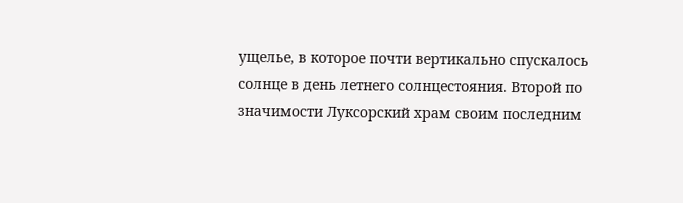ущелье, в которое почти вертикально спускалось солнце в день летнего солнцестояния. Второй по значимости Луксорский храм своим последним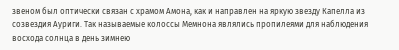звеном был оптически связан с храмом Амона, как и направлен на яркую звезду Капелла из созвездия Ауриги. Так называемые колоссы Мемнона являлись пропилеями для наблюдения восхода солнца в день зимнею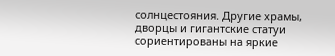солнцестояния. Другие храмы, дворцы и гигантские статуи сориентированы на яркие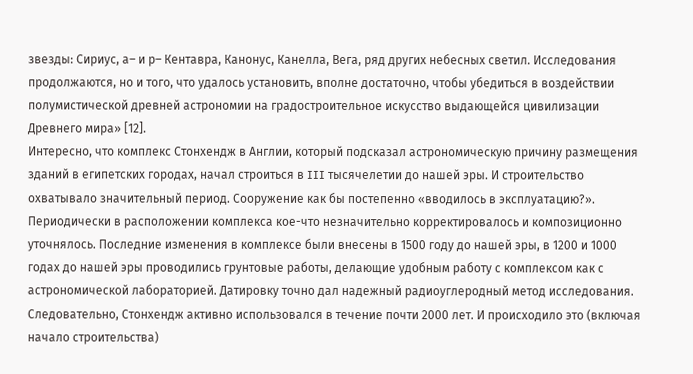звезды: Сириус, а– и р– Кентавра, Канонус, Канелла, Вега, ряд других небесных светил. Исследования продолжаются, но и того, что удалось установить, вполне достаточно, чтобы убедиться в воздействии полумистической древней астрономии на градостроительное искусство выдающейся цивилизации Древнего мира» [12].
Интересно, что комплекс Стонхендж в Англии, который подсказал астрономическую причину размещения зданий в египетских городах, начал строиться в III тысячелетии до нашей эры. И строительство охватывало значительный период. Сооружение как бы постепенно «вводилось в эксплуатацию?». Периодически в расположении комплекса кое-что незначительно корректировалось и композиционно уточнялось. Последние изменения в комплексе были внесены в 1500 году до нашей эры, в 1200 и 1000 годах до нашей эры проводились грунтовые работы, делающие удобным работу с комплексом как с астрономической лабораторией. Датировку точно дал надежный радиоуглеродный метод исследования. Следовательно, Стонхендж активно использовался в течение почти 2000 лет. И происходило это (включая начало строительства)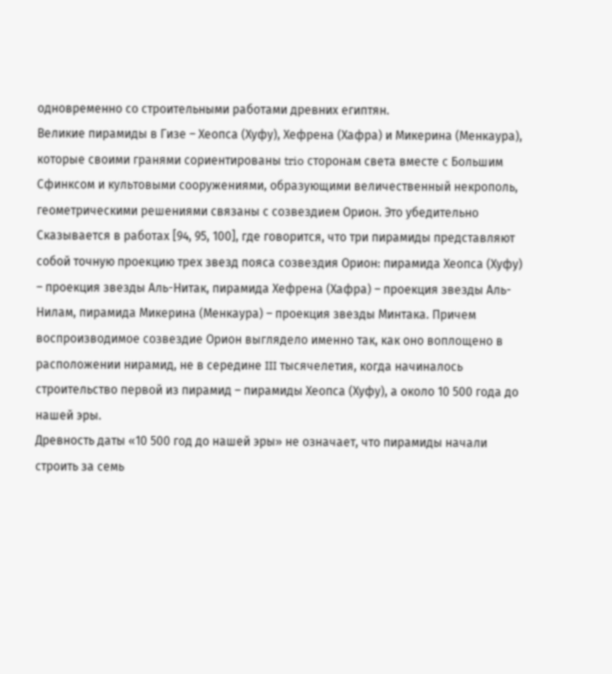одновременно со строительными работами древних египтян.
Великие пирамиды в Гизе – Хеопса (Хуфу), Хефрена (Хафра) и Микерина (Менкаура), которые своими гранями сориентированы trio сторонам света вместе с Большим Сфинксом и культовыми сооружениями, образующими величественный некрополь, геометрическими решениями связаны с созвездием Орион. Это убедительно Сказывается в работах [94, 95, 100], где говорится, что три пирамиды представляют собой точную проекцию трех звезд пояса созвездия Орион: пирамида Хеопса (Хуфу) – проекция звезды Аль-Нитак, пирамида Хефрена (Хафра) – проекция звезды Аль-Нилам, пирамида Микерина (Менкаура) – проекция звезды Минтака. Причем воспроизводимое созвездие Орион выглядело именно так, как оно воплощено в расположении нирамид, не в середине III тысячелетия, когда начиналось строительство первой из пирамид – пирамиды Хеопса (Хуфу), а около 10 500 года до нашей эры.
Древность даты «10 500 год до нашей эры» не означает, что пирамиды начали строить за семь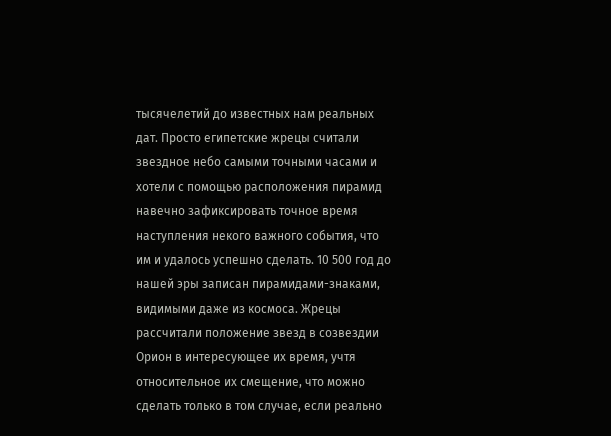тысячелетий до известных нам реальных дат. Просто египетские жрецы считали звездное небо самыми точными часами и хотели с помощью расположения пирамид навечно зафиксировать точное время наступления некого важного события, что им и удалось успешно сделать. 10 500 год до нашей эры записан пирамидами-знаками, видимыми даже из космоса. Жрецы рассчитали положение звезд в созвездии Орион в интересующее их время, учтя относительное их смещение, что можно сделать только в том случае, если реально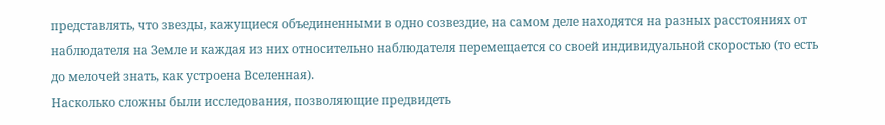представлять, что звезды, кажущиеся объединенными в одно созвездие, на самом деле находятся на разных расстояниях от наблюдателя на Земле и каждая из них относительно наблюдателя перемещается со своей индивидуальной скоростью (то есть до мелочей знать, как устроена Вселенная).
Насколько сложны были исследования, позволяющие предвидеть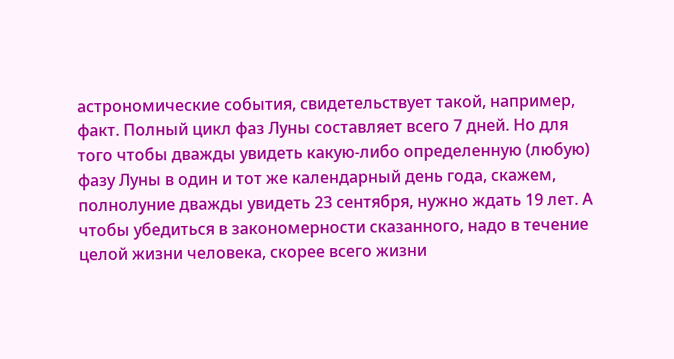астрономические события, свидетельствует такой, например, факт. Полный цикл фаз Луны составляет всего 7 дней. Но для того чтобы дважды увидеть какую-либо определенную (любую) фазу Луны в один и тот же календарный день года, скажем, полнолуние дважды увидеть 23 сентября, нужно ждать 19 лет. А чтобы убедиться в закономерности сказанного, надо в течение целой жизни человека, скорее всего жизни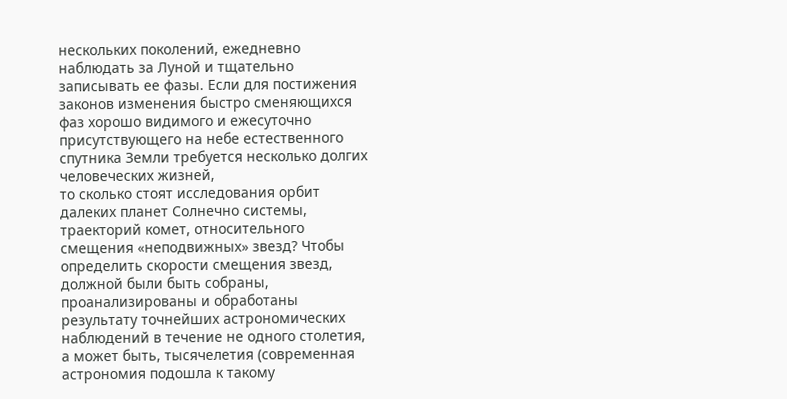нескольких поколений, ежедневно наблюдать за Луной и тщательно записывать ее фазы. Если для постижения законов изменения быстро сменяющихся фаз хорошо видимого и ежесуточно присутствующего на небе естественного спутника Земли требуется несколько долгих человеческих жизней,
то сколько стоят исследования орбит далеких планет Солнечно системы, траекторий комет, относительного смещения «неподвижных» звезд? Чтобы определить скорости смещения звезд, должной были быть собраны, проанализированы и обработаны результату точнейших астрономических наблюдений в течение не одного столетия, а может быть, тысячелетия (современная астрономия подошла к такому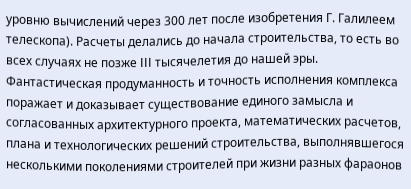уровню вычислений через 300 лет после изобретения Г. Галилеем телескопа). Расчеты делались до начала строительства, то есть во всех случаях не позже III тысячелетия до нашей эры. Фантастическая продуманность и точность исполнения комплекса поражает и доказывает существование единого замысла и согласованных архитектурного проекта, математических расчетов, плана и технологических решений строительства, выполнявшегося несколькими поколениями строителей при жизни разных фараонов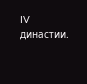IV династии.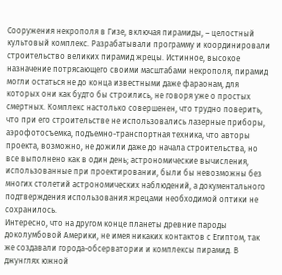Сооружения некрополя в Гизе, включая пирамиды, – целостный культовый комплекс. Разрабатывали программу и координировали строительство великих пирамид жрецы. Истинное, высокое назначение потрясающего своими масштабами некрополя, пирамид могли остаться не до конца известными даже фараонам, для которых они как будто бы строились, не говоря уже о простых смертных. Комплекс настолько совершенен, что трудно поверить, что при его строительстве не использовались лазерные приборы, аэрофотосъемка, подъемно-транспортная техника, что авторы проекта, возможно, не дожили даже до начала строительства, но все выполнено как в один день; астрономические вычисления, использованные при проектировании, были бы невозможны без многих столетий астрономических наблюдений, а документального подтверждения использования жрецами необходимой оптики не сохранилось.
Интересно, что на другом конце планеты древние пароды доколумбовой Америки, не имея никаких контактов с Египтом, так же создавали города-обсерватории и комплексы пирамид. В джунглях южной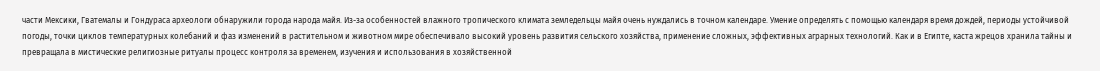части Мексики, Гватемалы и Гондураса археологи обнаружили города народа майя. Из-за особенностей влажного тропического климата земледельцы майя очень нуждались в точном календаре. Умение определять с помощью календаря время дождей, периоды устойчивой погоды, точки циклов температурных колебаний и фаз изменений в растительном и животном мире обеспечивало высокий уровень развития сельского хозяйства, применение сложных, эффективных аграрных технологий. Как и в Египте, каста жрецов хранила тайны и превращала в мистические религиозные ритуалы процесс контроля за временем, изучения и использования в хозяйственной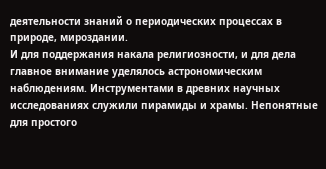деятельности знаний о периодических процессах в природе, мироздании.
И для поддержания накала религиозности, и для дела главное внимание уделялось астрономическим наблюдениям. Инструментами в древних научных исследованиях служили пирамиды и храмы. Непонятные для простого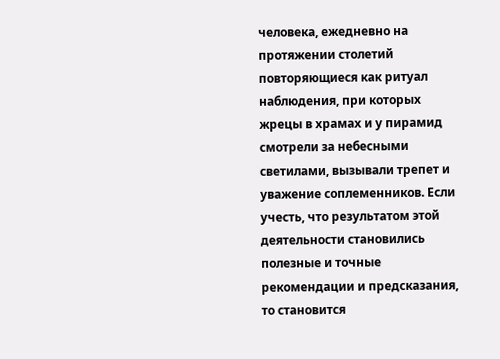человека, ежедневно на протяжении столетий повторяющиеся как ритуал наблюдения, при которых жрецы в храмах и у пирамид смотрели за небесными светилами, вызывали трепет и уважение соплеменников. Если учесть, что результатом этой деятельности становились полезные и точные рекомендации и предсказания, то становится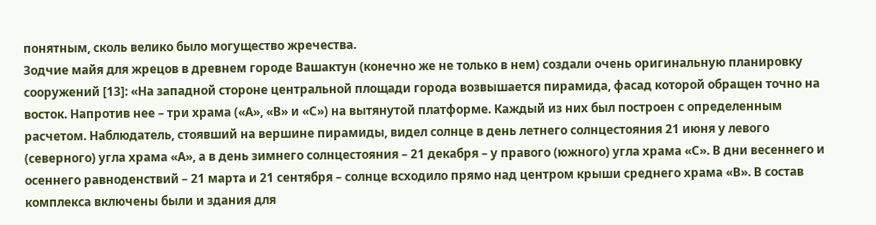понятным, сколь велико было могущество жречества.
Зодчие майя для жрецов в древнем городе Вашактун (конечно же не только в нем) создали очень оригинальную планировку сооружений [13]: «На западной стороне центральной площади города возвышается пирамида, фасад которой обращен точно на восток. Напротив нее – три храма («А», «В» и «С») на вытянутой платформе. Каждый из них был построен с определенным расчетом. Наблюдатель, стоявший на вершине пирамиды, видел солнце в день летнего солнцестояния 21 июня у левого (северного) угла храма «А», а в день зимнего солнцестояния – 21 декабря – у правого (южного) угла храма «С». В дни весеннего и осеннего равноденствий – 21 марта и 21 сентября – солнце всходило прямо над центром крыши среднего храма «В». В состав комплекса включены были и здания для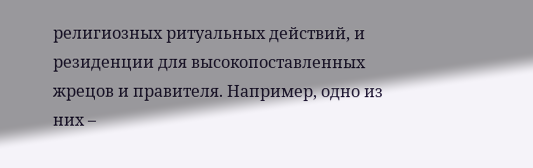религиозных ритуальных действий, и резиденции для высокопоставленных жрецов и правителя. Например, одно из них –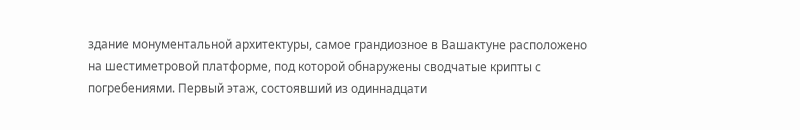здание монументальной архитектуры, самое грандиозное в Вашактуне расположено на шестиметровой платформе, под которой обнаружены сводчатые крипты с погребениями. Первый этаж, состоявший из одиннадцати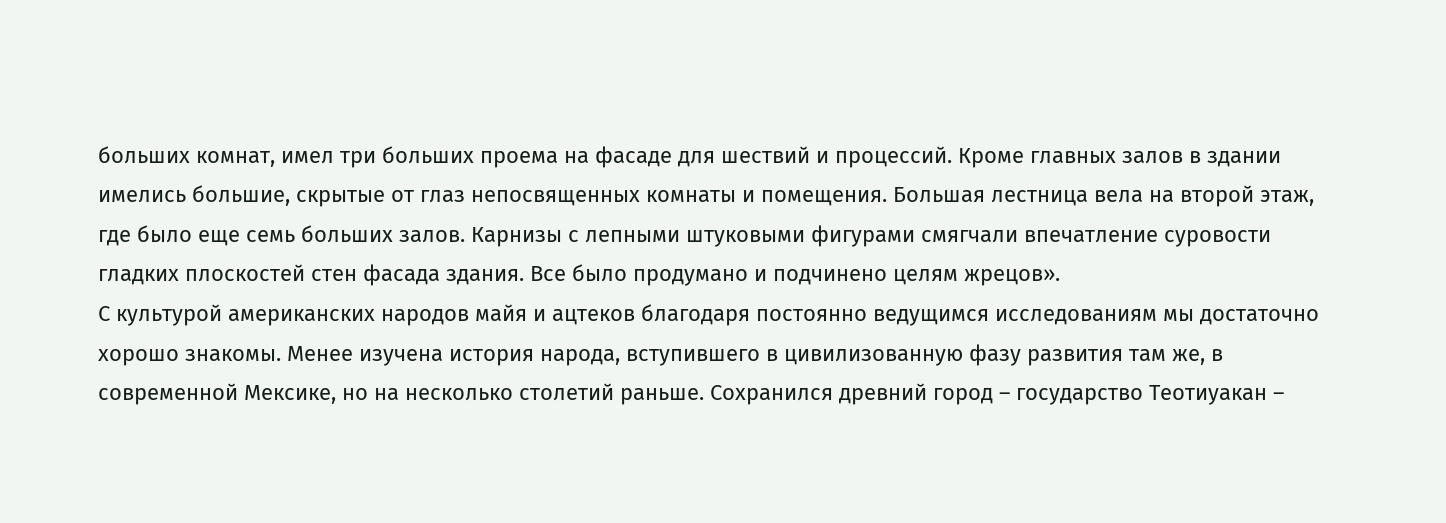больших комнат, имел три больших проема на фасаде для шествий и процессий. Кроме главных залов в здании имелись большие, скрытые от глаз непосвященных комнаты и помещения. Большая лестница вела на второй этаж, где было еще семь больших залов. Карнизы с лепными штуковыми фигурами смягчали впечатление суровости гладких плоскостей стен фасада здания. Все было продумано и подчинено целям жрецов».
С культурой американских народов майя и ацтеков благодаря постоянно ведущимся исследованиям мы достаточно хорошо знакомы. Менее изучена история народа, вступившего в цивилизованную фазу развития там же, в современной Мексике, но на несколько столетий раньше. Сохранился древний город – государство Теотиуакан –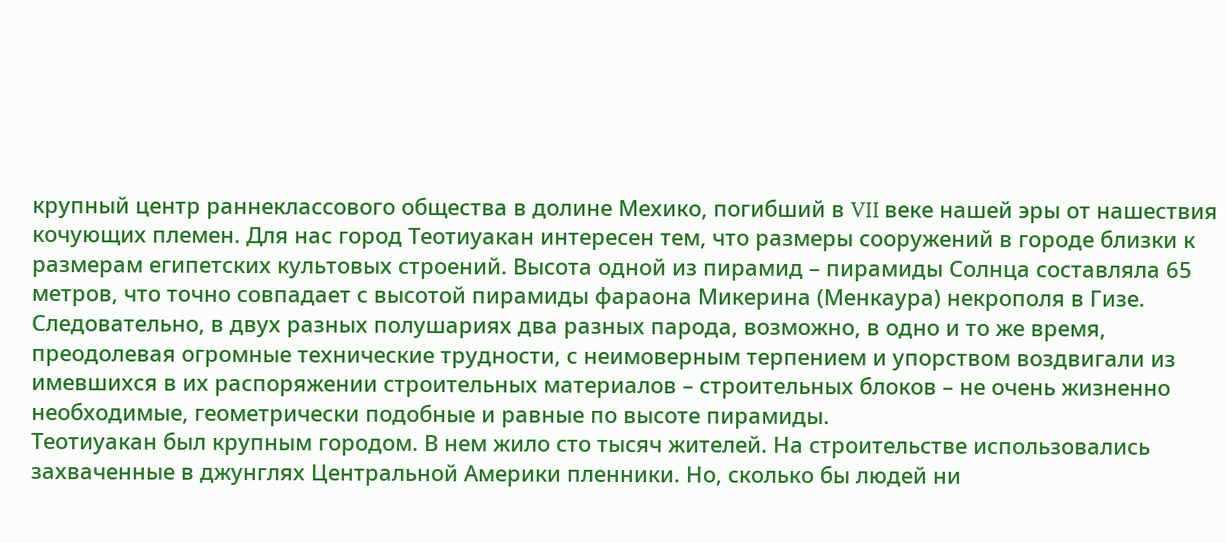крупный центр раннеклассового общества в долине Мехико, погибший в VII веке нашей эры от нашествия кочующих племен. Для нас город Теотиуакан интересен тем, что размеры сооружений в городе близки к размерам египетских культовых строений. Высота одной из пирамид – пирамиды Солнца составляла 65 метров, что точно совпадает с высотой пирамиды фараона Микерина (Менкаура) некрополя в Гизе. Следовательно, в двух разных полушариях два разных парода, возможно, в одно и то же время, преодолевая огромные технические трудности, с неимоверным терпением и упорством воздвигали из имевшихся в их распоряжении строительных материалов – строительных блоков – не очень жизненно необходимые, геометрически подобные и равные по высоте пирамиды.
Теотиуакан был крупным городом. В нем жило сто тысяч жителей. На строительстве использовались захваченные в джунглях Центральной Америки пленники. Но, сколько бы людей ни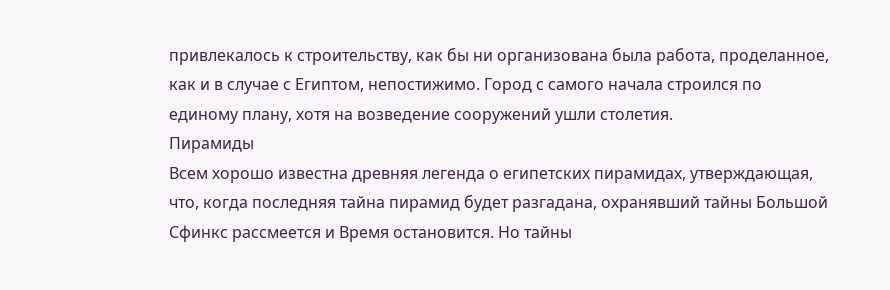привлекалось к строительству, как бы ни организована была работа, проделанное, как и в случае с Египтом, непостижимо. Город с самого начала строился по единому плану, хотя на возведение сооружений ушли столетия.
Пирамиды
Всем хорошо известна древняя легенда о египетских пирамидах, утверждающая, что, когда последняя тайна пирамид будет разгадана, охранявший тайны Большой Сфинкс рассмеется и Время остановится. Но тайны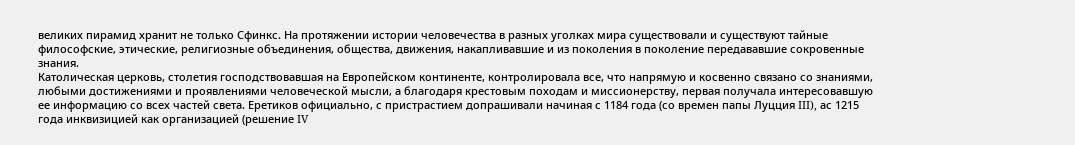великих пирамид хранит не только Сфинкс. На протяжении истории человечества в разных уголках мира существовали и существуют тайные философские, этические, религиозные объединения, общества, движения, накапливавшие и из поколения в поколение передававшие сокровенные знания.
Католическая церковь, столетия господствовавшая на Европейском континенте, контролировала все, что напрямую и косвенно связано со знаниями, любыми достижениями и проявлениями человеческой мысли, а благодаря крестовым походам и миссионерству, первая получала интересовавшую ее информацию со всех частей света. Еретиков официально, с пристрастием допрашивали начиная с 1184 года (со времен папы Луцция III), ас 1215 года инквизицией как организацией (решение IV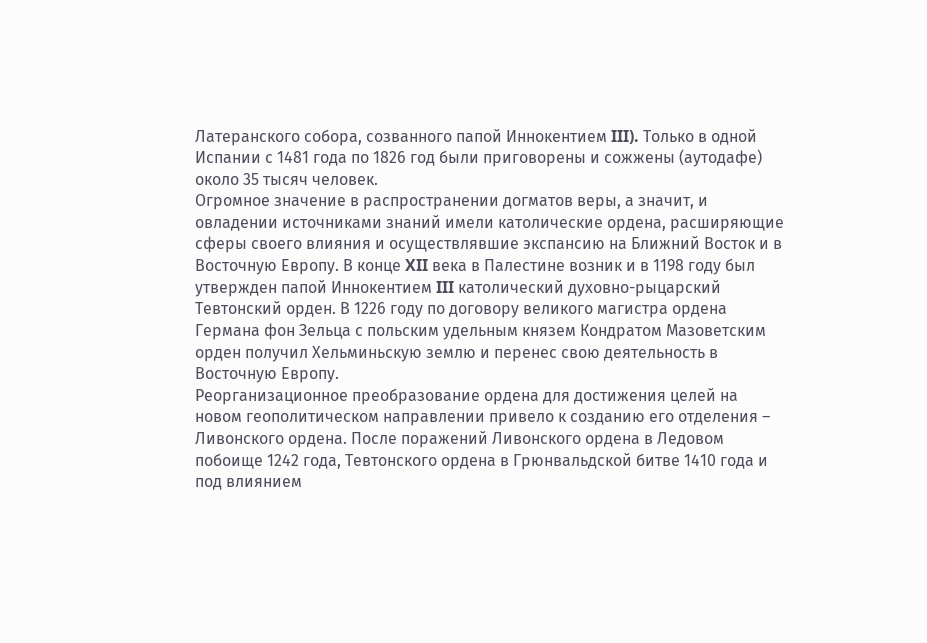Латеранского собора, созванного папой Иннокентием III). Только в одной Испании с 1481 года по 1826 год были приговорены и сожжены (аутодафе) около 35 тысяч человек.
Огромное значение в распространении догматов веры, а значит, и овладении источниками знаний имели католические ордена, расширяющие сферы своего влияния и осуществлявшие экспансию на Ближний Восток и в Восточную Европу. В конце XII века в Палестине возник и в 1198 году был утвержден папой Иннокентием III католический духовно-рыцарский Тевтонский орден. В 1226 году по договору великого магистра ордена Германа фон Зельца с польским удельным князем Кондратом Мазоветским орден получил Хельминьскую землю и перенес свою деятельность в Восточную Европу.
Реорганизационное преобразование ордена для достижения целей на новом геополитическом направлении привело к созданию его отделения – Ливонского ордена. После поражений Ливонского ордена в Ледовом побоище 1242 года, Тевтонского ордена в Грюнвальдской битве 1410 года и под влиянием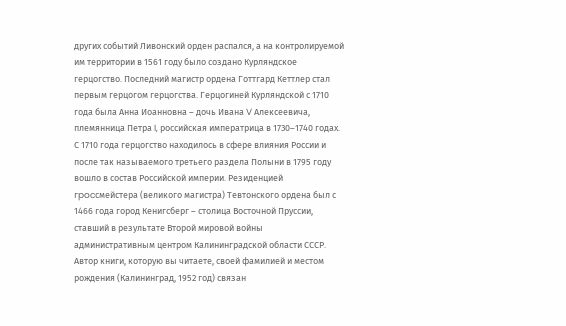других событий Ливонский орден распался, а на контролируемой им территории в 1561 году было создано Курляндское герцогство. Последний магистр ордена Готтгард Кеттлер стал первым герцогом герцогства. Герцогиней Курляндской с 1710 года была Анна Иоанновна – дочь Ивана V Алексеевича, племянница Петра I, российская императрица в 1730–1740 годах. С 1710 года герцогство находилось в сфере влияния России и после так называемого третьего раздела Полыни в 1795 году вошло в состав Российской империи. Резиденцией гpocсмейстера (великого магистра) Тевтонского ордена был с 1466 года город Кенигсберг – столица Восточной Пруссии, ставший в результате Второй мировой войны административным центром Калининградской области СССР. Автор книги, которую вы читаете, своей фамилией и местом рождения (Калининград, 1952 год) связан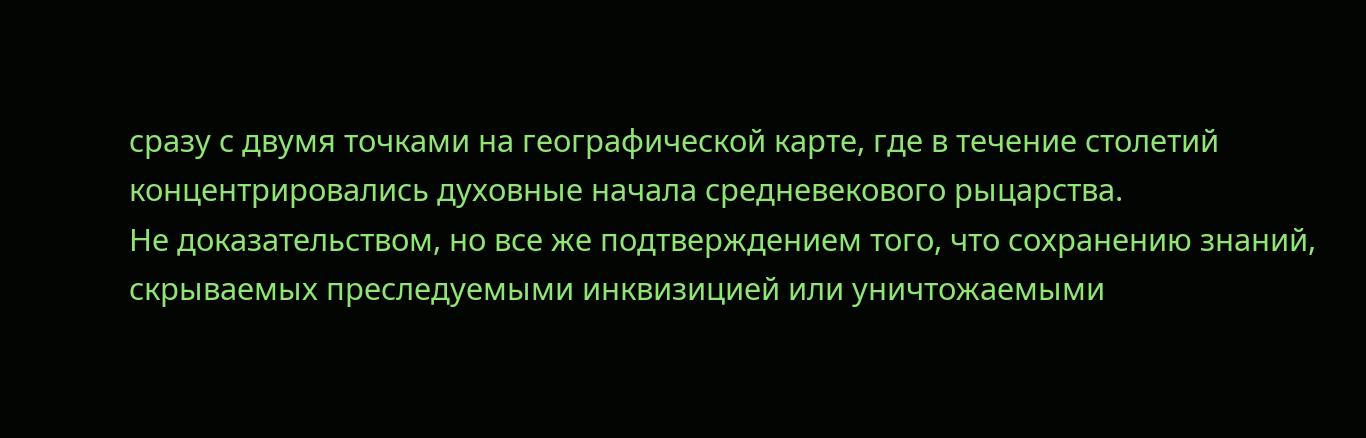сразу с двумя точками на географической карте, где в течение столетий концентрировались духовные начала средневекового рыцарства.
Не доказательством, но все же подтверждением того, что сохранению знаний, скрываемых преследуемыми инквизицией или уничтожаемыми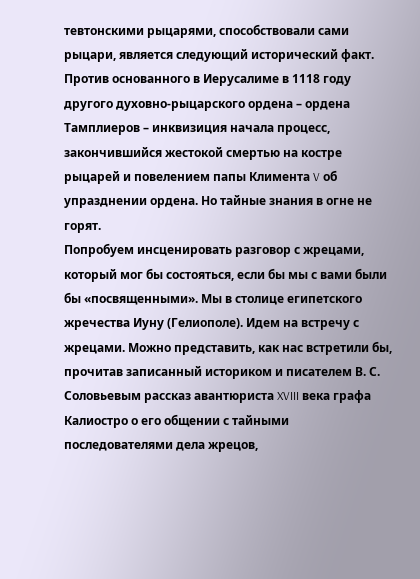тевтонскими рыцарями, способствовали сами рыцари, является следующий исторический факт. Против основанного в Иерусалиме в 1118 году другого духовно-рыцарского ордена – ордена Тамплиеров – инквизиция начала процесс, закончившийся жестокой смертью на костре рыцарей и повелением папы Климента V об упразднении ордена. Но тайные знания в огне не горят.
Попробуем инсценировать разговор с жрецами, который мог бы состояться, если бы мы с вами были бы «посвященными». Мы в столице египетского жречества Иуну (Гелиополе). Идем на встречу с жрецами. Можно представить, как нас встретили бы, прочитав записанный историком и писателем В. С. Соловьевым рассказ авантюриста XVIII века графа Калиостро о его общении с тайными последователями дела жрецов,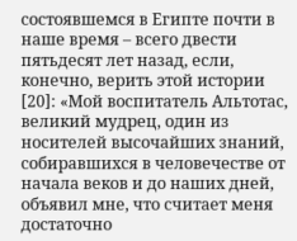состоявшемся в Египте почти в наше время – всего двести пятьдесят лет назад, если, конечно, верить этой истории [20]: «Мой воспитатель Альтотас, великий мудрец, один из носителей высочайших знаний, собиравшихся в человечестве от начала веков и до наших дней, объявил мне, что считает меня достаточно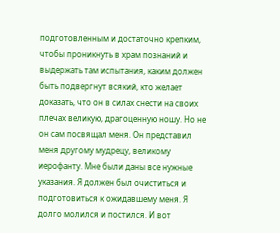подготовленным и достаточно крепким, чтобы проникнуть в храм познаний и выдержать там испытания, каким должен быть подвергнут всякий, кто желает доказать, что он в силах снести на своих плечах великую, драгоценную ношу. Но не он сам посвящал меня. Он представил меня другому мудрецу, великому иерофанту. Мне были даны все нужные указания. Я должен был очиститься и подготовиться к ожидавшему меня. Я долго молился и постился. И вот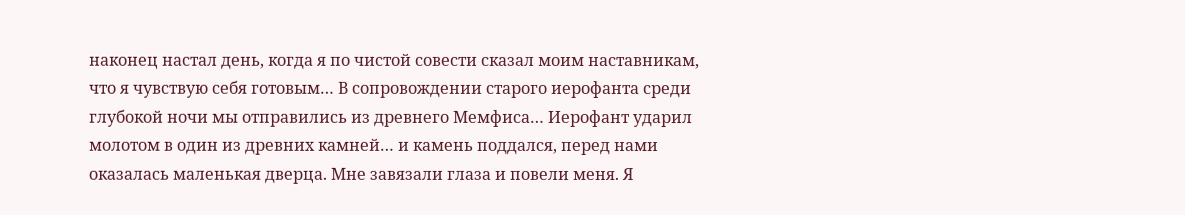наконец настал день, когда я по чистой совести сказал моим наставникам, что я чувствую себя готовым… В сопровождении старого иерофанта среди глубокой ночи мы отправились из древнего Мемфиса… Иерофант ударил молотом в один из древних камней… и камень поддался, перед нами оказалась маленькая дверца. Мне завязали глаза и повели меня. Я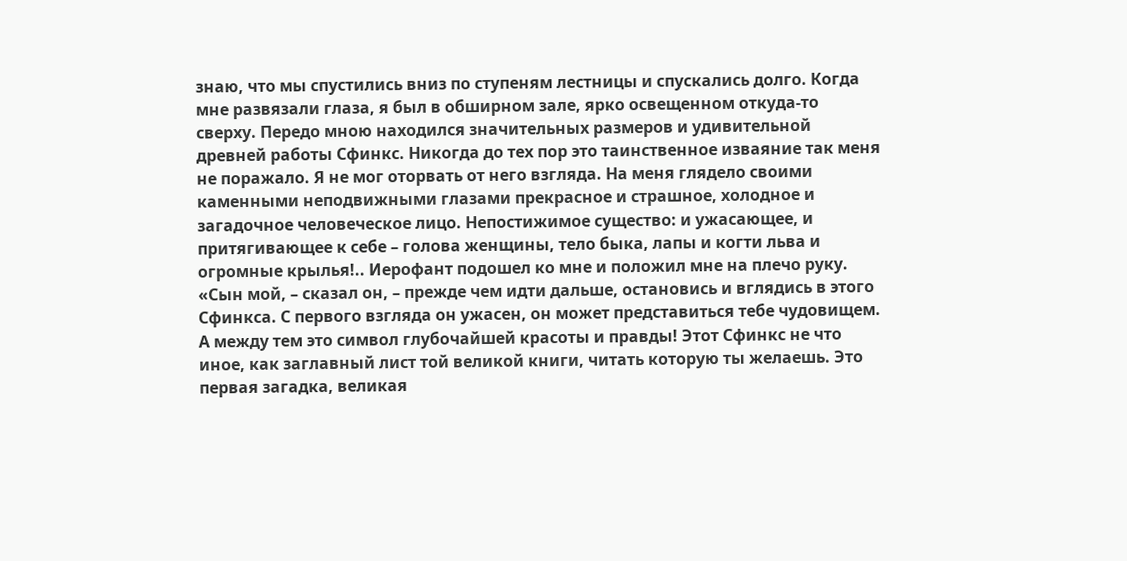знаю, что мы спустились вниз по ступеням лестницы и спускались долго. Когда мне развязали глаза, я был в обширном зале, ярко освещенном откуда-то сверху. Передо мною находился значительных размеров и удивительной древней работы Сфинкс. Никогда до тех пор это таинственное изваяние так меня не поражало. Я не мог оторвать от него взгляда. На меня глядело своими каменными неподвижными глазами прекрасное и страшное, холодное и загадочное человеческое лицо. Непостижимое существо: и ужасающее, и притягивающее к себе – голова женщины, тело быка, лапы и когти льва и огромные крылья!.. Иерофант подошел ко мне и положил мне на плечо руку. «Сын мой, – сказал он, – прежде чем идти дальше, остановись и вглядись в этого Сфинкса. С первого взгляда он ужасен, он может представиться тебе чудовищем. А между тем это символ глубочайшей красоты и правды! Этот Сфинкс не что иное, как заглавный лист той великой книги, читать которую ты желаешь. Это первая загадка, великая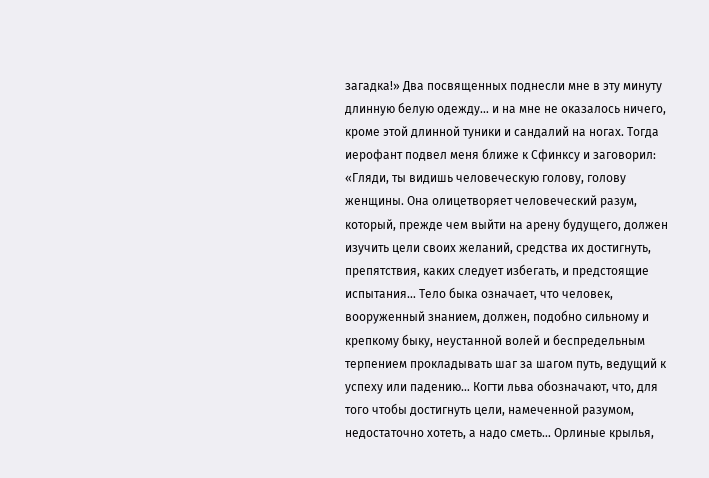загадка!» Два посвященных поднесли мне в эту минуту длинную белую одежду… и на мне не оказалось ничего, кроме этой длинной туники и сандалий на ногах. Тогда иерофант подвел меня ближе к Сфинксу и заговорил: «Гляди, ты видишь человеческую голову, голову женщины. Она олицетворяет человеческий разум, который, прежде чем выйти на арену будущего, должен изучить цели своих желаний, средства их достигнуть, препятствия, каких следует избегать, и предстоящие испытания… Тело быка означает, что человек, вооруженный знанием, должен, подобно сильному и крепкому быку, неустанной волей и беспредельным терпением прокладывать шаг за шагом путь, ведущий к успеху или падению… Когти льва обозначают, что, для того чтобы достигнуть цели, намеченной разумом, недостаточно хотеть, а надо сметь… Орлиные крылья,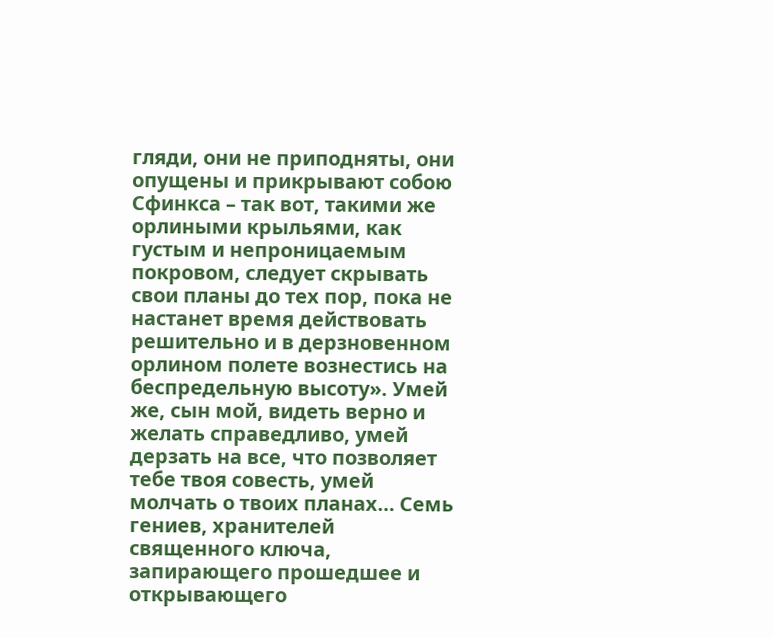гляди, они не приподняты, они опущены и прикрывают собою Сфинкса – так вот, такими же орлиными крыльями, как густым и непроницаемым покровом, следует скрывать свои планы до тех пор, пока не настанет время действовать решительно и в дерзновенном орлином полете вознестись на беспредельную высоту». Умей же, сын мой, видеть верно и желать справедливо, умей дерзать на все, что позволяет тебе твоя совесть, умей молчать о твоих планах… Семь гениев, хранителей священного ключа, запирающего прошедшее и открывающего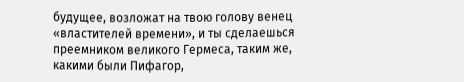будущее, возложат на твою голову венец «властителей времени», и ты сделаешься преемником великого Гермеса, таким же, какими были Пифагор,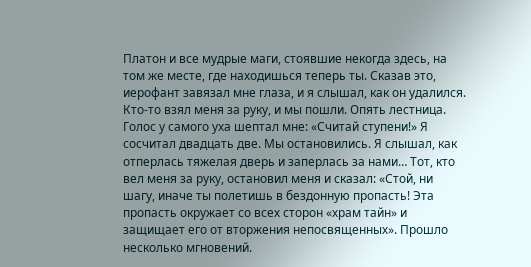Платон и все мудрые маги, стоявшие некогда здесь, на том же месте, где находишься теперь ты. Сказав это, иерофант завязал мне глаза, и я слышал, как он удалился. Кто-то взял меня за руку, и мы пошли. Опять лестница. Голос у самого уха шептал мне: «Считай ступени!» Я сосчитал двадцать две. Мы остановились. Я слышал, как отперлась тяжелая дверь и заперлась за нами… Тот, кто вел меня за руку, остановил меня и сказал: «Стой, ни шагу, иначе ты полетишь в бездонную пропасть! Эта пропасть окружает со всех сторон «храм тайн» и защищает его от вторжения непосвященных». Прошло несколько мгновений.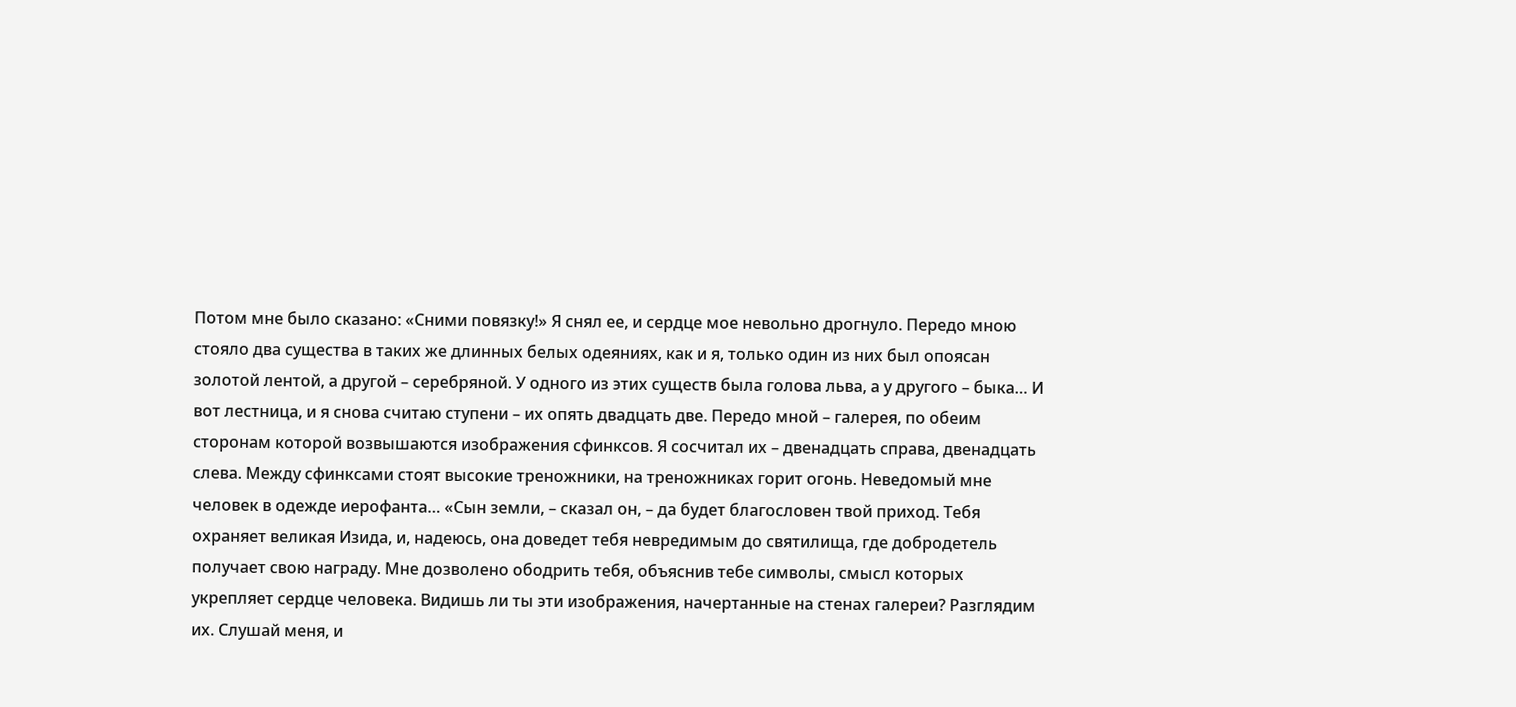Потом мне было сказано: «Сними повязку!» Я снял ее, и сердце мое невольно дрогнуло. Передо мною стояло два существа в таких же длинных белых одеяниях, как и я, только один из них был опоясан золотой лентой, а другой – серебряной. У одного из этих существ была голова льва, а у другого – быка… И вот лестница, и я снова считаю ступени – их опять двадцать две. Передо мной – галерея, по обеим сторонам которой возвышаются изображения сфинксов. Я сосчитал их – двенадцать справа, двенадцать слева. Между сфинксами стоят высокие треножники, на треножниках горит огонь. Неведомый мне человек в одежде иерофанта… «Сын земли, – сказал он, – да будет благословен твой приход. Тебя охраняет великая Изида, и, надеюсь, она доведет тебя невредимым до святилища, где добродетель получает свою награду. Мне дозволено ободрить тебя, объяснив тебе символы, смысл которых укрепляет сердце человека. Видишь ли ты эти изображения, начертанные на стенах галереи? Разглядим их. Слушай меня, и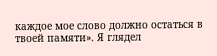каждое мое слово должно остаться в твоей памяти». Я глядел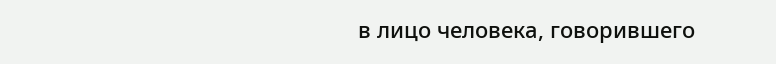в лицо человека, говорившего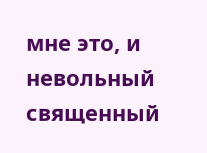мне это, и невольный священный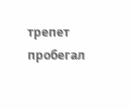трепет пробегал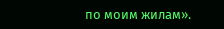по моим жилам».